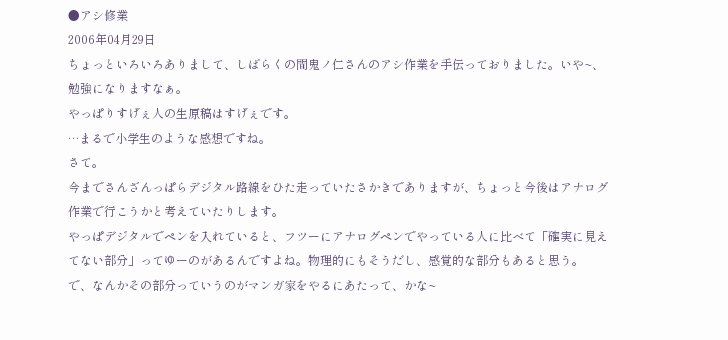●アシ修業
2006年04月29日
ちょっといろいろありまして、しばらくの間鬼ノ仁さんのアシ作業を手伝っておりました。いや~、勉強になりますなぁ。
やっぱりすげぇ人の生原稿はすげぇです。
…まるで小学生のような感想ですね。
さて。
今までさんざんっぱらデジタル路線をひた走っていたさかきでありますが、ちょっと今後はアナログ作業で行こうかと考えていたりします。
やっぱデジタルでペンを入れていると、フツーにアナログペンでやっている人に比べて「確実に見えてない部分」ってゆーのがあるんですよね。物理的にもそうだし、感覚的な部分もあると思う。
で、なんかその部分っていうのがマンガ家をやるにあたって、かな~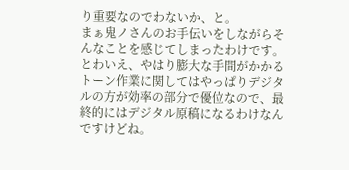り重要なのでわないか、と。
まぁ鬼ノさんのお手伝いをしながらそんなことを感じてしまったわけです。
とわいえ、やはり膨大な手間がかかるトーン作業に関してはやっぱりデジタルの方が効率の部分で優位なので、最終的にはデジタル原稿になるわけなんですけどね。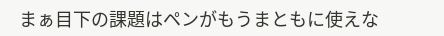まぁ目下の課題はペンがもうまともに使えな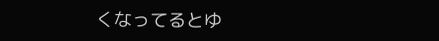くなってるとゆ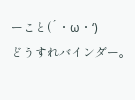ーこと(´・ω・‘)
どうすれバインダー。